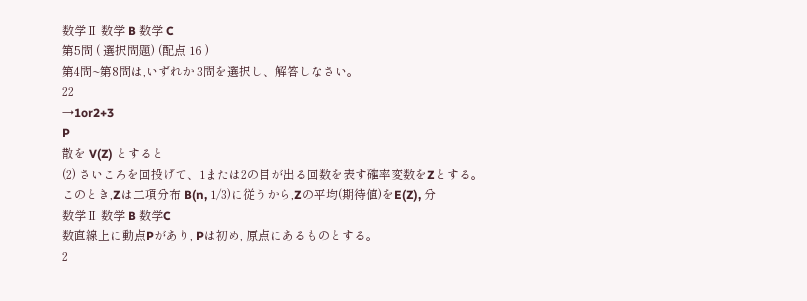数学Ⅱ 数学 B 数学 C
第5問 ( 選択問題) (配点 16 )
第4問~第8問は,いずれか 3問を選択し、解答しなさい。
22
→1or2+3
P
散を V(Z) とすると
(2) さいころを回投げて、1または2の目が出る回数を表す確率変数をZとする。
このとき,Zは二項分布 B(n, 1/3)に従うから,Zの平均(期待値)をE(Z), 分
数学Ⅱ 数学 B 数学C
数直線上に動点Pがあり, Pは初め, 原点にあるものとする。
2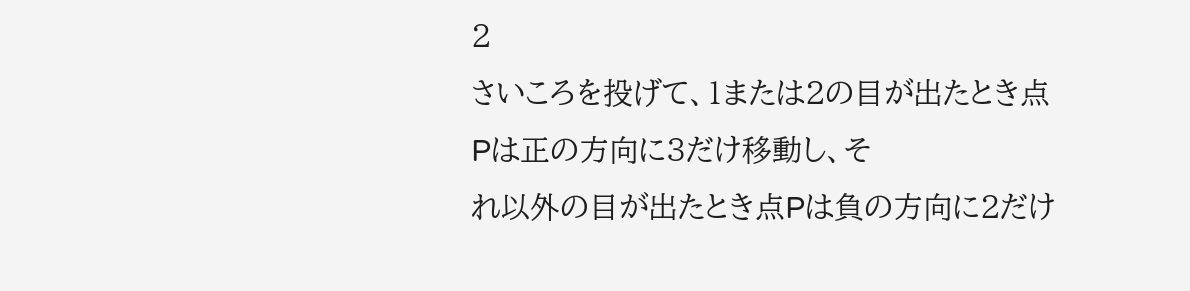2
さいころを投げて、1または2の目が出たとき点Pは正の方向に3だけ移動し、そ
れ以外の目が出たとき点Pは負の方向に2だけ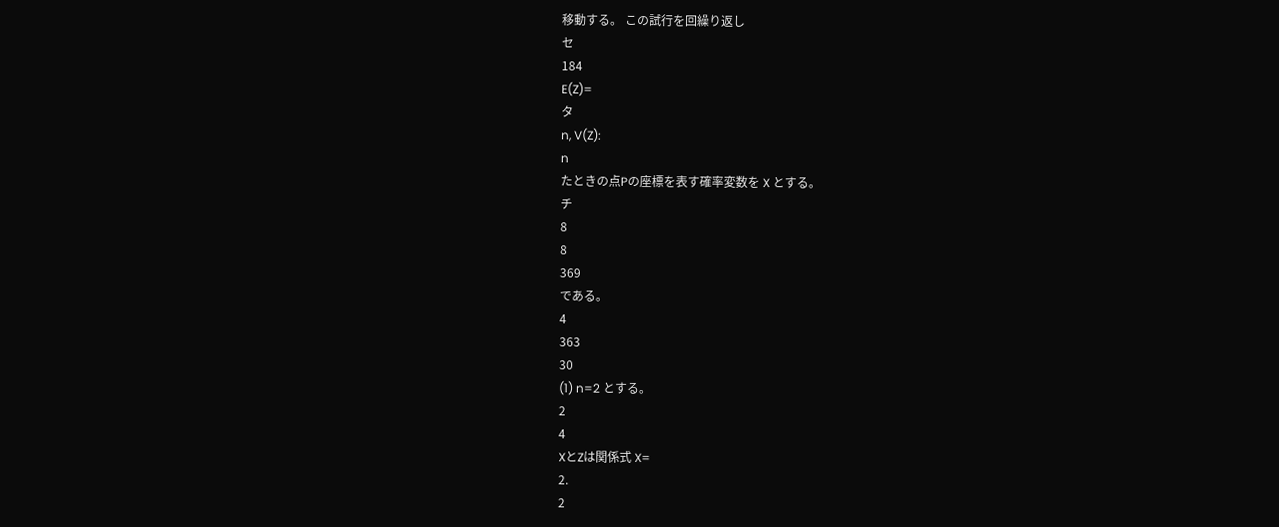移動する。 この試行を回繰り返し
セ
184
E(Z)=
タ
n, V(Z):
n
たときの点Pの座標を表す確率変数を X とする。
チ
8
8
369
である。
4
363
30
(1) n=2 とする。
2
4
XとZは関係式 X=
2.
2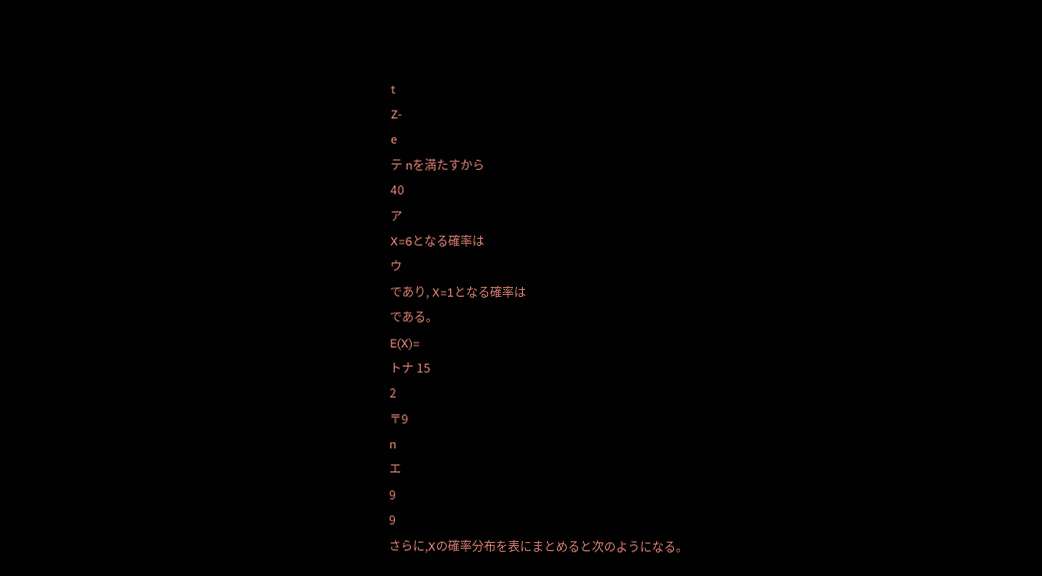t
Z-
e
テ nを満たすから
40
ア
X=6となる確率は
ウ
であり, X=1となる確率は
である。
E(X)=
トナ 15
2
〒9
n
エ
9
9
さらに,Xの確率分布を表にまとめると次のようになる。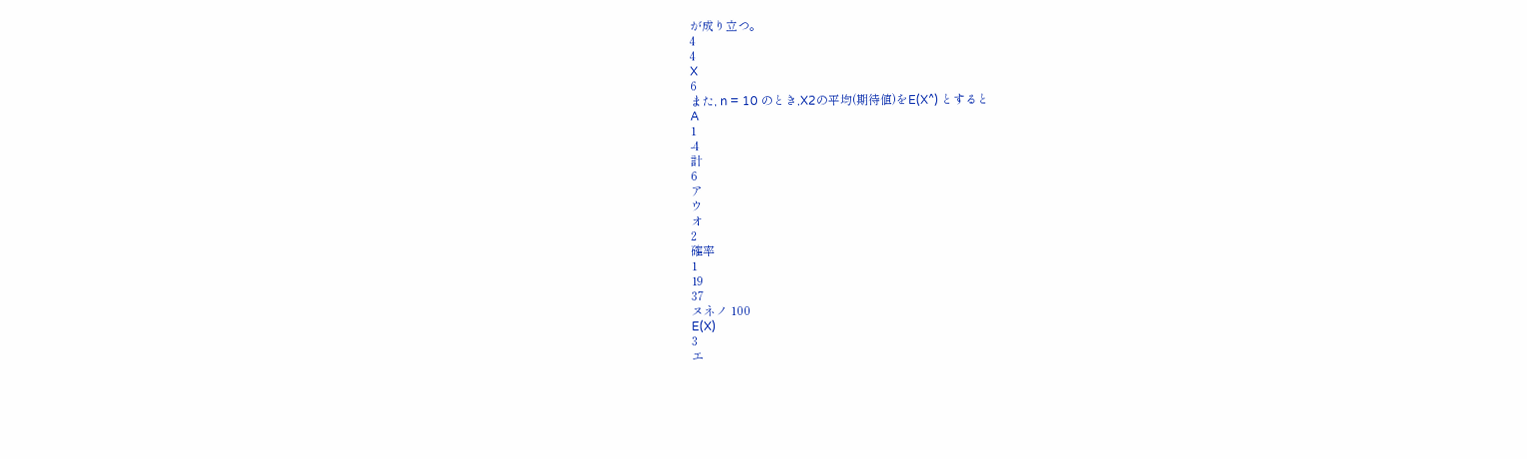が成り立つ。
4
4
X
6
また, n = 10 のとき,X2の平均(期待値)をE(X^) とすると
A
1
-4
計
6
ア
ウ
オ
2
確率
1
19
37
ヌネノ 100
E(X)
3
エ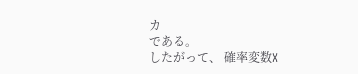カ
である。
したがって、 確率変数X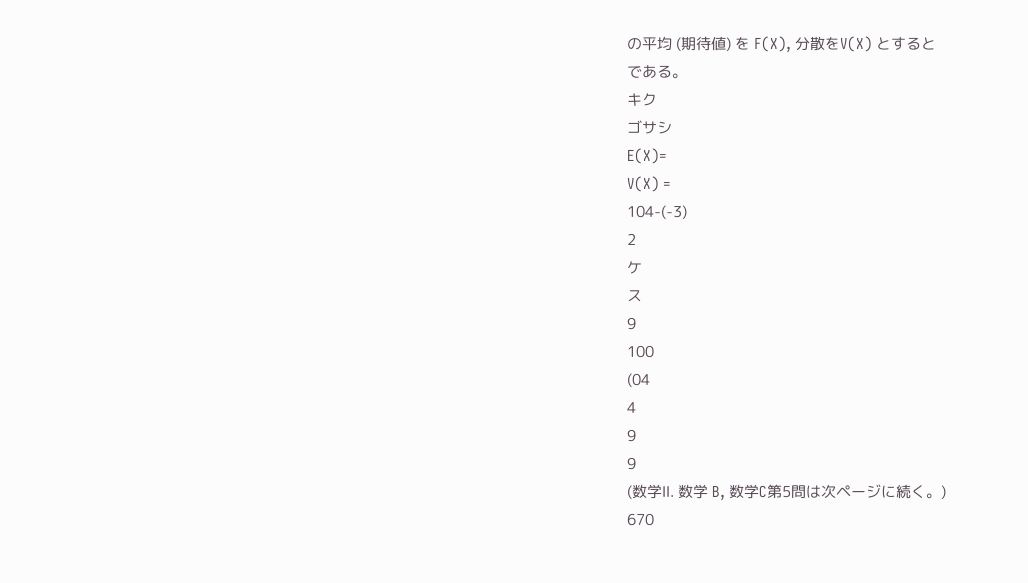の平均 (期待値) を F(X), 分散をV(X) とすると
である。
キク
ゴサシ
E(X)=
V(X) =
104-(-3)
2
ケ
ス
9
100
(04
4
9
9
(数学Ⅱ. 数学 B, 数学C第5問は次ページに続く。)
670